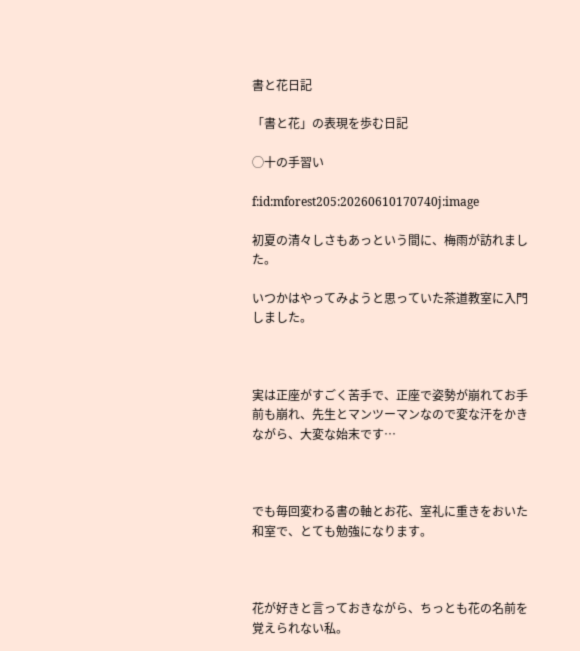書と花日記

「書と花」の表現を歩む日記

◯十の手習い

f:id:mforest205:20260610170740j:image

初夏の清々しさもあっという間に、梅雨が訪れました。

いつかはやってみようと思っていた茶道教室に入門しました。



実は正座がすごく苦手で、正座で姿勢が崩れてお手前も崩れ、先生とマンツーマンなので変な汗をかきながら、大変な始末です…



でも毎回変わる書の軸とお花、室礼に重きをおいた和室で、とても勉強になります。



花が好きと言っておきながら、ちっとも花の名前を覚えられない私。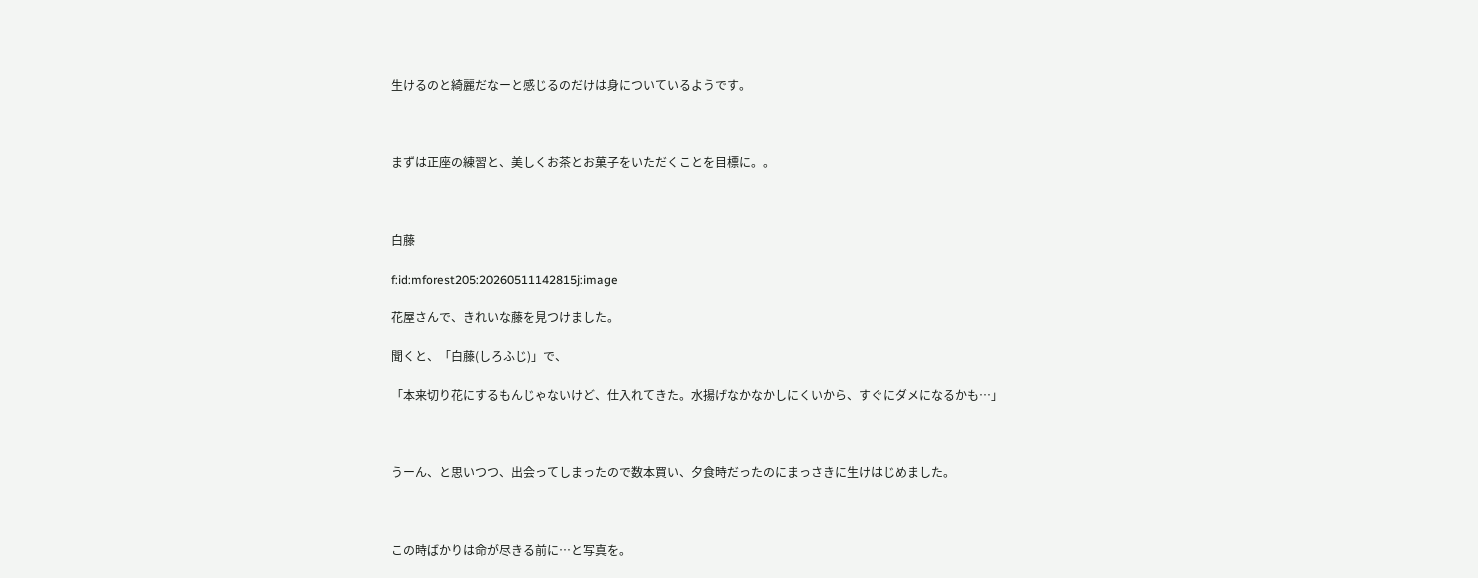生けるのと綺麗だなーと感じるのだけは身についているようです。



まずは正座の練習と、美しくお茶とお菓子をいただくことを目標に。。



白藤

f:id:mforest205:20260511142815j:image

花屋さんで、きれいな藤を見つけました。

聞くと、「白藤(しろふじ)」で、

「本来切り花にするもんじゃないけど、仕入れてきた。水揚げなかなかしにくいから、すぐにダメになるかも…」



うーん、と思いつつ、出会ってしまったので数本買い、夕食時だったのにまっさきに生けはじめました。



この時ばかりは命が尽きる前に…と写真を。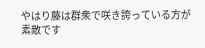やはり藤は群衆で咲き誇っている方が素敵です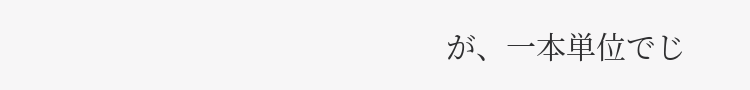が、一本単位でじ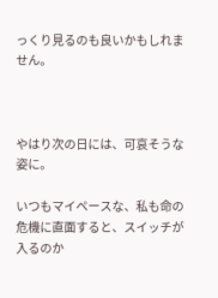っくり見るのも良いかもしれません。



やはり次の日には、可哀そうな姿に。

いつもマイペースな、私も命の危機に直面すると、スイッチが入るのか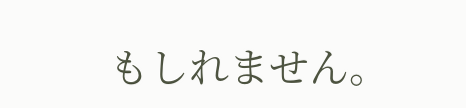もしれません。